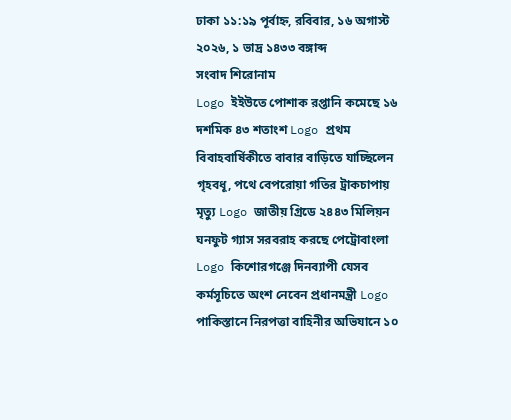ঢাকা ১১:১৯ পূর্বাহ্ন, রবিবার, ১৬ অগাস্ট ২০২৬, ১ ভাদ্র ১৪৩৩ বঙ্গাব্দ
সংবাদ শিরোনাম
Logo ইইউতে পোশাক রপ্তানি কমেছে ১৬ দশমিক ৪৩ শতাংশ Logo প্রথম বিবাহবার্ষিকীতে বাবার বাড়িতে যাচ্ছিলেন গৃহবধূ, পথে বেপরোয়া গতির ট্রাকচাপায় মৃত্যু Logo জাতীয় গ্রিডে ২৪৪৩ মিলিয়ন ঘনফুট গ্যাস সরবরাহ করছে পেট্রোবাংলা Logo কিশোরগঞ্জে দিনব্যাপী যেসব কর্মসূচিতে অংশ নেবেন প্রধানমন্ত্রী Logo পাকিস্তানে নিরপত্তা বাহিনীর অভিযানে ১০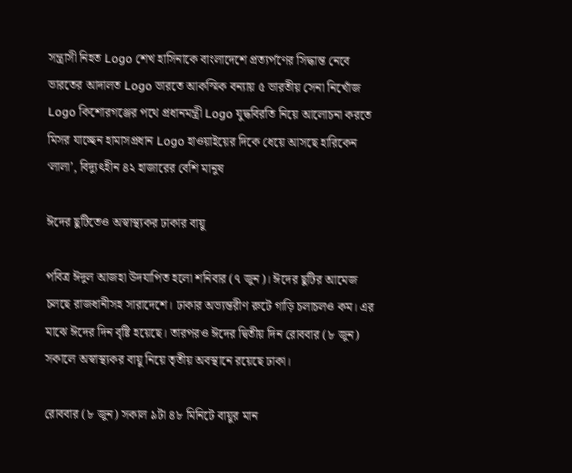সন্ত্রাসী নিহত Logo শেখ হাসিনাকে বাংলাদেশে প্রত্যর্পণের সিদ্ধান্ত নেবে ভারতের আদালত Logo ভারতে আকস্মিক বন্যায় ৫ ভারতীয় সেনা নিখোঁজ Logo কিশোরগঞ্জের পথে প্রধানমন্ত্রী Logo যুদ্ধবিরতি নিয়ে আলোচনা করতে মিসর যাচ্ছেন হামাসপ্রধান Logo হাওয়াইয়ের দিকে ধেয়ে আসছে হারিকেন ‘লালা’, বিদ্যুৎহীন ৪২ হাজারের বেশি মানুষ

ঈদের ছুটিতেও অস্বাস্থ্যকর ঢাকার বায়ু

পবিত্র ঈদুল আজহা উদযাপিত হলো শনিবার (৭ জুন)। ঈদের ছুটির আমেজ চলছে রাজধানীসহ সারাদেশে। ঢাকার অভ্যন্তরীণ রুটে গাড়ি চলাচলও কম। এর মাঝে ঈদের দিন বৃষ্টি হয়েছে। তারপরও ঈদের দ্বিতীয় দিন রোববার (৮ জুন) সকালে অস্বাস্থ্যকর বায়ু নিয়ে তৃতীয় অবস্থানে রয়েছে ঢাকা।

রোববার (৮ জুন) সকাল ৯টা ৪৮ মিনিটে বায়ুর মান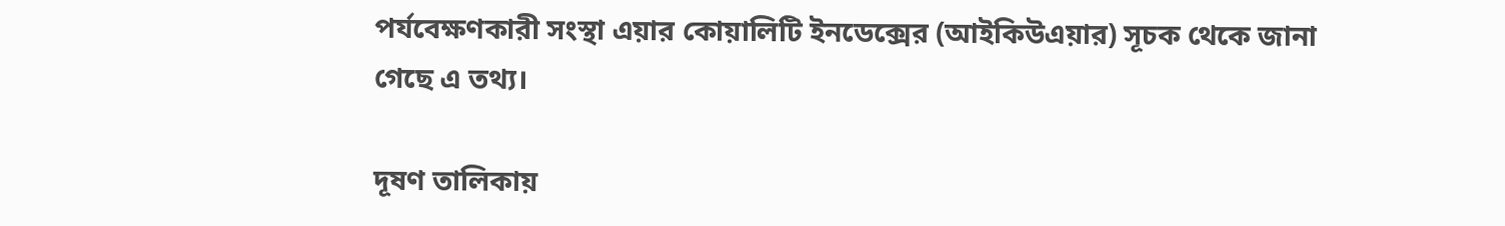পর্যবেক্ষণকারী সংস্থা এয়ার কোয়ালিটি ইনডেক্সের (আইকিউএয়ার) সূচক থেকে জানা গেছে এ তথ্য।

দূষণ তালিকায়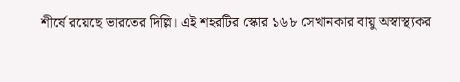শীর্ষে রয়েছে ভারতের দিল্লি। এই শহরটির স্কোর ১৬৮ সেখানকার বায়ু অস্বাস্থ্যকর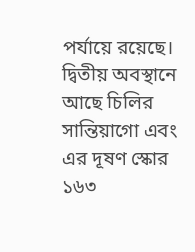পর্যায়ে রয়েছে। দ্বিতীয় অবস্থানে আছে চিলির সান্তিয়াগো এবং এর দূষণ স্কোর ১৬৩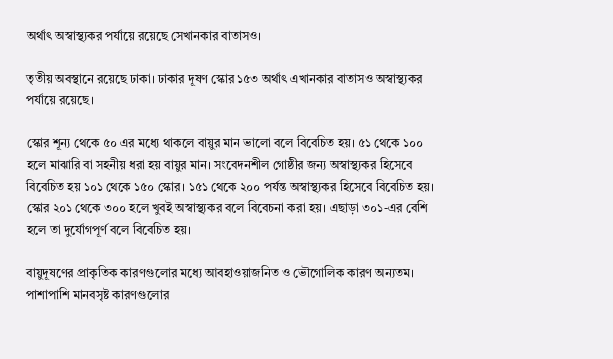অর্থাৎ অস্বাস্থ্যকর পর্যায়ে রয়েছে সেখানকার বাতাসও।

তৃতীয় অবস্থানে রয়েছে ঢাকা। ঢাকার দূষণ স্কোর ১৫৩ অর্থাৎ এখানকার বাতাসও অস্বাস্থ্যকর পর্যায়ে রয়েছে।

স্কোর শূন্য থেকে ৫০ এর মধ্যে থাকলে বায়ুর মান ভালো বলে বিবেচিত হয়। ৫১ থেকে ১০০ হলে মাঝারি বা সহনীয় ধরা হয় বায়ুর মান। সংবেদনশীল গোষ্ঠীর জন্য অস্বাস্থ্যকর হিসেবে বিবেচিত হয় ১০১ থেকে ১৫০ স্কোর। ১৫১ থেকে ২০০ পর্যন্ত অস্বাস্থ্যকর হিসেবে বিবেচিত হয়। স্কোর ২০১ থেকে ৩০০ হলে খুবই অস্বাস্থ্যকর বলে বিবেচনা করা হয়। এছাড়া ৩০১-এর বেশি হলে তা দুর্যোগপূর্ণ বলে বিবেচিত হয়।

বায়ুদূষণের প্রাকৃতিক কারণগুলোর মধ্যে আবহাওয়াজনিত ও ভৌগোলিক কারণ অন্যতম। পাশাপাশি মানবসৃষ্ট কারণগুলোর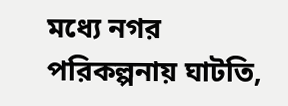মধ্যে নগর পরিকল্পনায় ঘাটতি,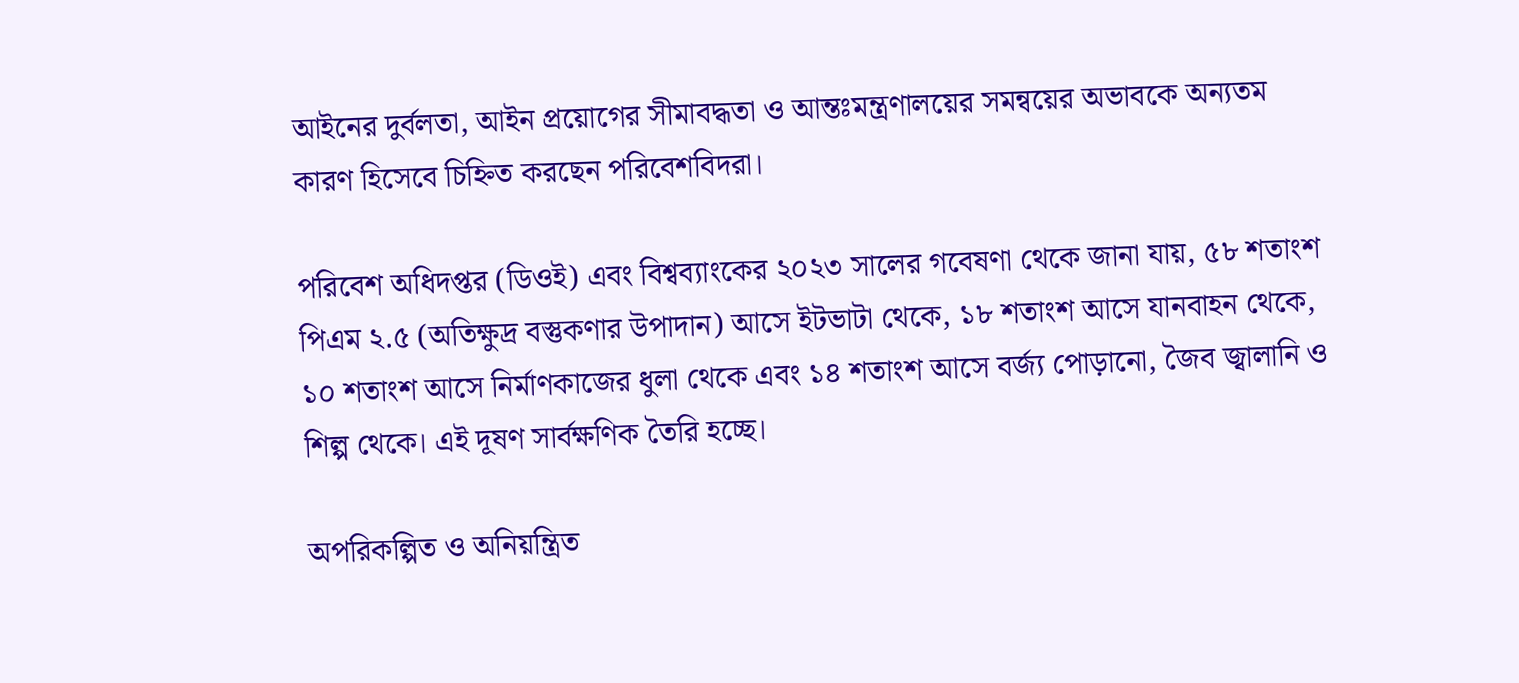আইনের দুর্বলতা, আইন প্রয়োগের সীমাবদ্ধতা ও আন্তঃমন্ত্রণালয়ের সমন্বয়ের অভাবকে অন্যতম কারণ হিসেবে চিহ্নিত করছেন পরিবেশবিদরা।

পরিবেশ অধিদপ্তর (ডিওই) এবং বিশ্বব্যাংকের ২০২৩ সালের গবেষণা থেকে জানা যায়, ৫৮ শতাংশ পিএম ২.৫ (অতিক্ষুদ্র বস্তুকণার উপাদান) আসে ইটভাটা থেকে, ১৮ শতাংশ আসে যানবাহন থেকে, ১০ শতাংশ আসে নির্মাণকাজের ধুলা থেকে এবং ১৪ শতাংশ আসে বর্জ্য পোড়ানো, জৈব জ্বালানি ও শিল্প থেকে। এই দূষণ সার্বক্ষণিক তৈরি হচ্ছে।

অপরিকল্পিত ও অনিয়ন্ত্রিত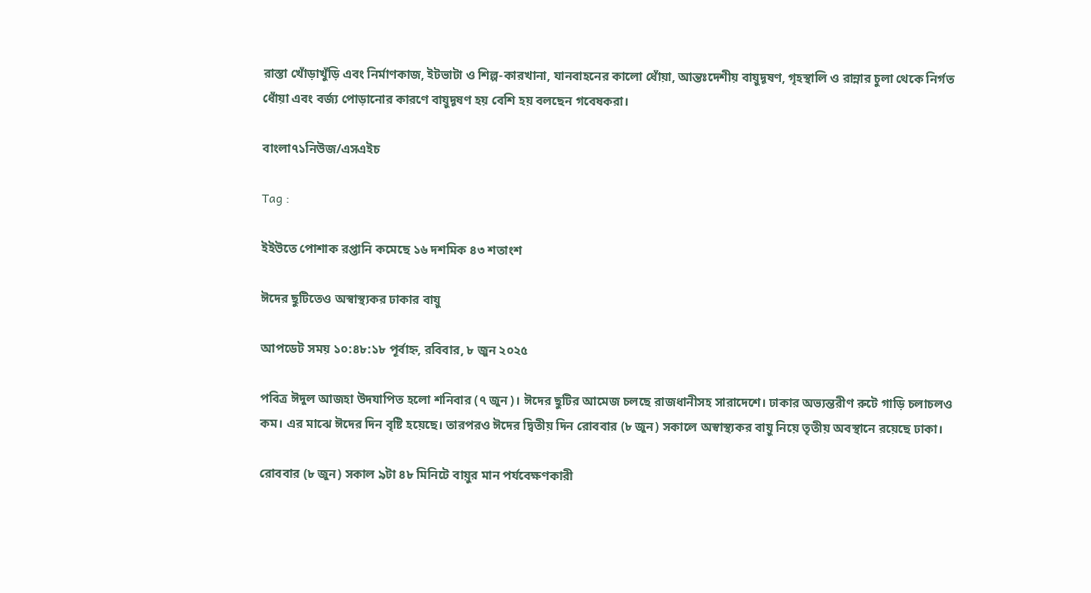রাস্তা খোঁড়াখুঁড়ি এবং নির্মাণকাজ, ইটভাটা ও শিল্প-কারখানা, যানবাহনের কালো ধোঁয়া, আন্তঃদেশীয় বায়ুদূষণ, গৃহস্থালি ও রান্নার চুলা থেকে নির্গত ধোঁয়া এবং বর্জ্য পোড়ানোর কারণে বায়ুদূষণ হয় বেশি হয় বলছেন গবেষকরা।

বাংলা৭১নিউজ/এসএইচ

Tag :

ইইউতে পোশাক রপ্তানি কমেছে ১৬ দশমিক ৪৩ শতাংশ

ঈদের ছুটিতেও অস্বাস্থ্যকর ঢাকার বায়ু

আপডেট সময় ১০:৪৮:১৮ পূর্বাহ্ন, রবিবার, ৮ জুন ২০২৫

পবিত্র ঈদুল আজহা উদযাপিত হলো শনিবার (৭ জুন)। ঈদের ছুটির আমেজ চলছে রাজধানীসহ সারাদেশে। ঢাকার অভ্যন্তরীণ রুটে গাড়ি চলাচলও কম। এর মাঝে ঈদের দিন বৃষ্টি হয়েছে। তারপরও ঈদের দ্বিতীয় দিন রোববার (৮ জুন) সকালে অস্বাস্থ্যকর বায়ু নিয়ে তৃতীয় অবস্থানে রয়েছে ঢাকা।

রোববার (৮ জুন) সকাল ৯টা ৪৮ মিনিটে বায়ুর মান পর্যবেক্ষণকারী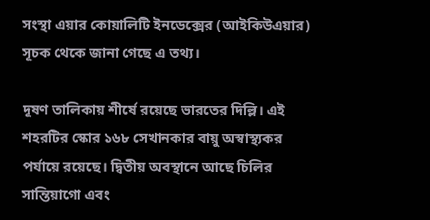সংস্থা এয়ার কোয়ালিটি ইনডেক্সের (আইকিউএয়ার) সূচক থেকে জানা গেছে এ তথ্য।

দূষণ তালিকায় শীর্ষে রয়েছে ভারতের দিল্লি। এই শহরটির স্কোর ১৬৮ সেখানকার বায়ু অস্বাস্থ্যকর পর্যায়ে রয়েছে। দ্বিতীয় অবস্থানে আছে চিলির সান্তিয়াগো এবং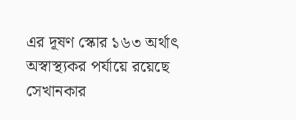এর দূষণ স্কোর ১৬৩ অর্থাৎ অস্বাস্থ্যকর পর্যায়ে রয়েছে সেখানকার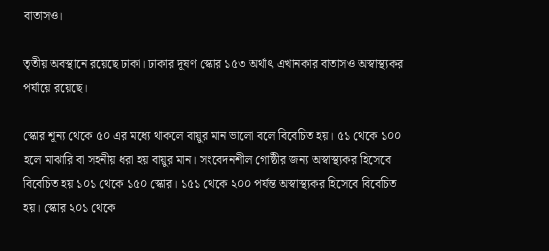বাতাসও।

তৃতীয় অবস্থানে রয়েছে ঢাকা। ঢাকার দূষণ স্কোর ১৫৩ অর্থাৎ এখানকার বাতাসও অস্বাস্থ্যকর পর্যায়ে রয়েছে।

স্কোর শূন্য থেকে ৫০ এর মধ্যে থাকলে বায়ুর মান ভালো বলে বিবেচিত হয়। ৫১ থেকে ১০০ হলে মাঝারি বা সহনীয় ধরা হয় বায়ুর মান। সংবেদনশীল গোষ্ঠীর জন্য অস্বাস্থ্যকর হিসেবে বিবেচিত হয় ১০১ থেকে ১৫০ স্কোর। ১৫১ থেকে ২০০ পর্যন্ত অস্বাস্থ্যকর হিসেবে বিবেচিত হয়। স্কোর ২০১ থেকে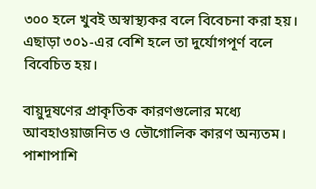৩০০ হলে খুবই অস্বাস্থ্যকর বলে বিবেচনা করা হয়। এছাড়া ৩০১-এর বেশি হলে তা দুর্যোগপূর্ণ বলে বিবেচিত হয়।

বায়ুদূষণের প্রাকৃতিক কারণগুলোর মধ্যে আবহাওয়াজনিত ও ভৌগোলিক কারণ অন্যতম। পাশাপাশি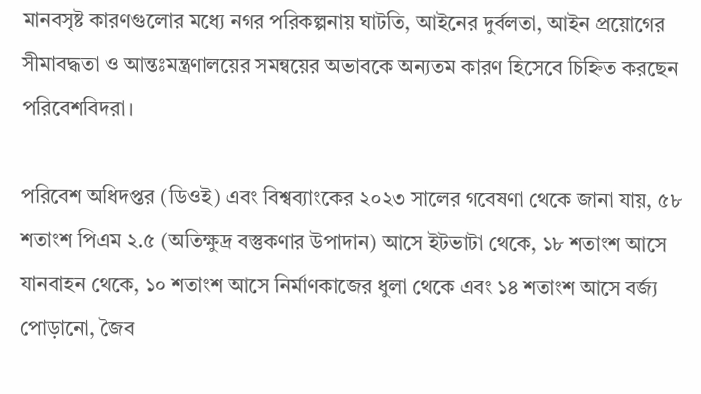মানবসৃষ্ট কারণগুলোর মধ্যে নগর পরিকল্পনায় ঘাটতি, আইনের দুর্বলতা, আইন প্রয়োগের সীমাবদ্ধতা ও আন্তঃমন্ত্রণালয়ের সমন্বয়ের অভাবকে অন্যতম কারণ হিসেবে চিহ্নিত করছেন পরিবেশবিদরা।

পরিবেশ অধিদপ্তর (ডিওই) এবং বিশ্বব্যাংকের ২০২৩ সালের গবেষণা থেকে জানা যায়, ৫৮ শতাংশ পিএম ২.৫ (অতিক্ষুদ্র বস্তুকণার উপাদান) আসে ইটভাটা থেকে, ১৮ শতাংশ আসে যানবাহন থেকে, ১০ শতাংশ আসে নির্মাণকাজের ধুলা থেকে এবং ১৪ শতাংশ আসে বর্জ্য পোড়ানো, জৈব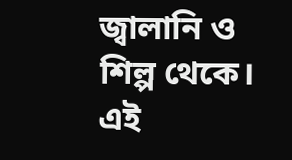জ্বালানি ও শিল্প থেকে। এই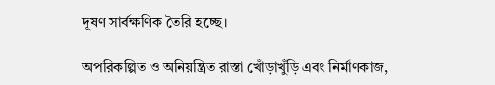দূষণ সার্বক্ষণিক তৈরি হচ্ছে।

অপরিকল্পিত ও অনিয়ন্ত্রিত রাস্তা খোঁড়াখুঁড়ি এবং নির্মাণকাজ,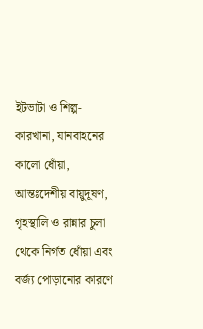ইটভাটা ও শিল্প-কারখানা, যানবাহনের কালো ধোঁয়া, আন্তঃদেশীয় বায়ুদূষণ, গৃহস্থালি ও রান্নার চুলা থেকে নির্গত ধোঁয়া এবং বর্জ্য পোড়ানোর কারণে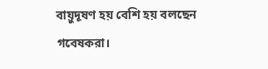বায়ুদূষণ হয় বেশি হয় বলছেন গবেষকরা।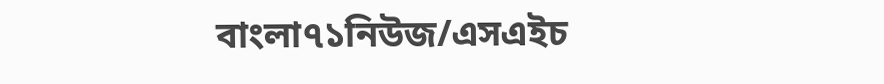বাংলা৭১নিউজ/এসএইচ